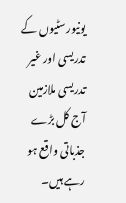یونیورسٹیوں کے تدریسی اور غیر تدریسی ملازمین آج کل بڑے جذباتی واقع ہو رہے ہیں۔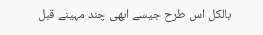بالکل اس طرح جیسے ابھی چند مہینے قبل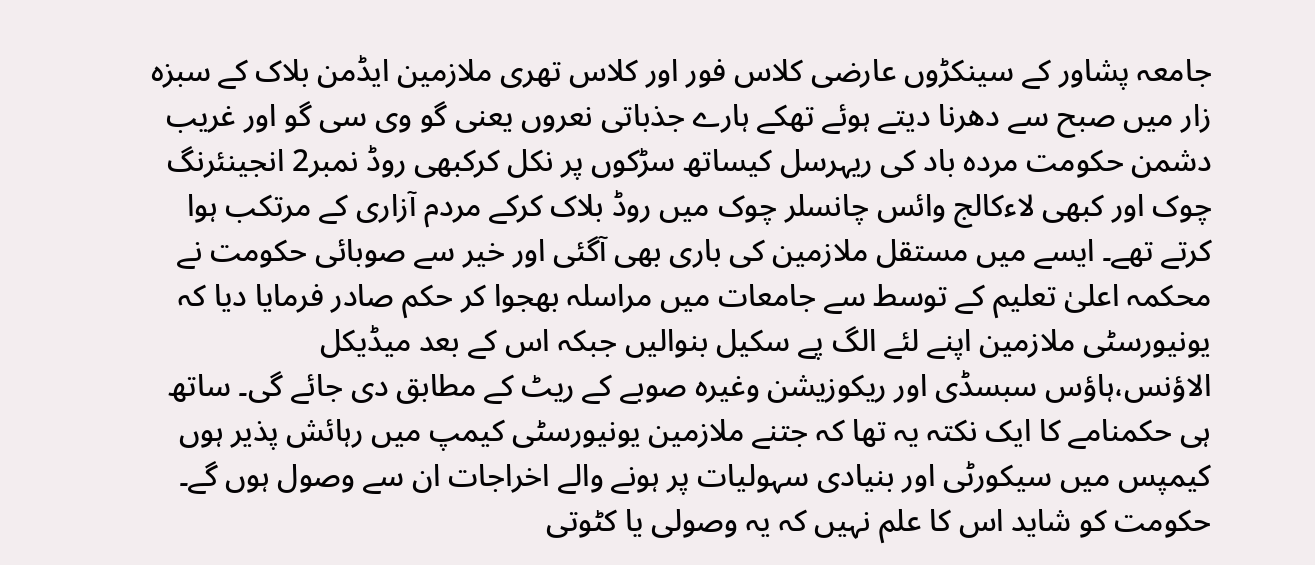جامعہ پشاور کے سینکڑوں عارضی کلاس فور اور کلاس تھری ملازمین ایڈمن بلاک کے سبزہ زار میں صبح سے دھرنا دیتے ہوئے تھکے ہارے جذباتی نعروں یعنی گو وی سی گو اور غریب دشمن حکومت مردہ باد کی ریہرسل کیساتھ سڑکوں پر نکل کرکبھی روڈ نمبر2 انجینئرنگ چوک اور کبھی لاءکالج وائس چانسلر چوک میں روڈ بلاک کرکے مردم آزاری کے مرتکب ہوا کرتے تھے۔ ایسے میں مستقل ملازمین کی باری بھی آگئی اور خیر سے صوبائی حکومت نے محکمہ اعلیٰ تعلیم کے توسط سے جامعات میں مراسلہ بھجوا کر حکم صادر فرمایا دیا کہ یونیورسٹی ملازمین اپنے لئے الگ پے سکیل بنوالیں جبکہ اس کے بعد میڈیکل الاؤنس،ہاؤس سبسڈی اور ریکوزیشن وغیرہ صوبے کے ریٹ کے مطابق دی جائے گی۔ ساتھ ہی حکمنامے کا ایک نکتہ یہ تھا کہ جتنے ملازمین یونیورسٹی کیمپ میں رہائش پذیر ہوں کیمپس میں سیکورٹی اور بنیادی سہولیات پر ہونے والے اخراجات ان سے وصول ہوں گے۔ حکومت کو شاید اس کا علم نہیں کہ یہ وصولی یا کٹوتی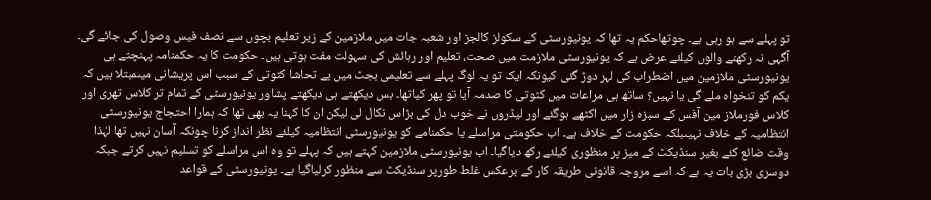تو پہلے سے ہو رہی ہے۔ چوتھاحکم یہ تھا کہ یونیورسٹی کے سکولز کالجز اور شعبہ جات میں ملازمین کے زیر تعلیم بچوں سے نصف فیس وصول کی جائے گی۔ آگہی نہ رکھنے والوں کیلئے عرض ہے کہ یونیورسٹی ملازمت میں صحت، تعلیم اور رہائش کی سہولت مفت ہوتی ہیں۔ حکومت کا یہ حکمنامہ پہنچتے ہی یونیورسٹی ملازمین میں اضطراب کی لہر دوڑ گئی کیونکہ ایک تو یہ لوگ پہلے سے تعلیمی بجٹ میں بے تحاشا کٹوتی کے سبب اس پریشانی میںمبتلا ہیں کہ یکم کو تنخواہ ملے گی یا نہیں؟ ساتھ ہی مراعات میں کٹوتی کا صدمہ آیا تو پھر کیاتھا۔ بس دیکھتے ہی دیکھتے پشاور یونیورسٹی کے تمام تر کلاس تھری اور کلاس فورملاز مین آفس کے سبزہ زار میں اکٹھے ہوگئے اور لیڈروں نے خوب دل کی بڑاس نکال لی لیکن ان کا کہنا یہ بھی تھا کہ ہمارا احتجاج یونیورسٹی انتظامیہ کے خلاف نہیںبلکہ حکومت کے خلاف ہے۔ اب حکومتی مراسلے یا حکمنامے کو یونیورسٹی انتظامیہ کیلئے نظر انداز کرنا چونکہ آسان نہیں تھا لہٰذا وقت ضائع کئے بغیر سنڈیکٹ کے میز پر منظوری کیلئے رکھ دیاگیا۔ اب یونیورسٹی ملازمین کہتے ہیں کہ پہلے تو وہ اس مراسلے کو تسلیم نہیں کرتے جبکہ دوسری بڑی بات یہ ہے کہ اسے مروجہ قانونی طریقہ کار کے برعکس غلط طورپر سنڈیکٹ سے منظور کرلیاگیا ہے۔ یونیورسٹی کے قواعد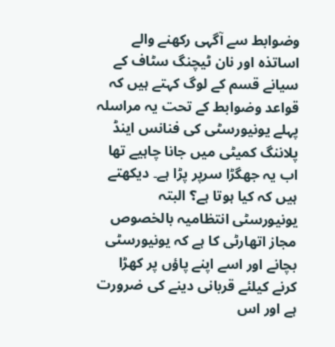وضوابط سے آگہی رکھنے والے اساتذہ اور نان ٹیچنگ سٹاف کے سیانے قسم کے لوگ کہتے ہیں کہ قواعد وضوابط کے تحت یہ مراسلہ پہلے یونیورسٹی کی فنانس اینڈ پلاننگ کمیٹی میں جانا چاہیے تھا اب یہ جھگڑا سرپر پڑا ہے۔ دیکھتے ہیں کہ کیا ہوتا ہے؟ البتہ یونیورسٹی انتظامیہ بالخصوص مجاز اتھارٹی کا ہے کہ یونیورسٹی بچانے اور اسے اپنے پاؤں پر کھڑا کرنے کیلئے قربانی دینے کی ضرورت ہے اور اس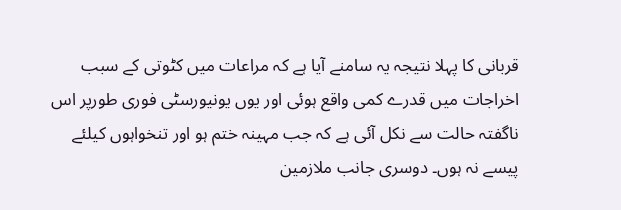قربانی کا پہلا نتیجہ یہ سامنے آیا ہے کہ مراعات میں کٹوتی کے سبب اخراجات میں قدرے کمی واقع ہوئی اور یوں یونیورسٹی فوری طورپر اس ناگفتہ حالت سے نکل آئی ہے کہ جب مہینہ ختم ہو اور تنخواہوں کیلئے پیسے نہ ہوں۔ دوسری جانب ملازمین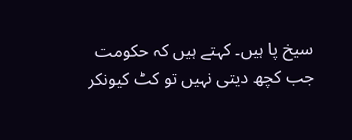سیخ پا ہیں۔ کہتے ہیں کہ حکومت جب کچھ دیتی نہیں تو کٹ کیونکر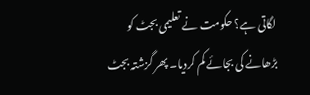لگاتی ہے؟ حکومت نے تعلیمی بجٹ کو بڑھانے کی بجائے کم کردیا۔ پھر گزشتہ بجٹ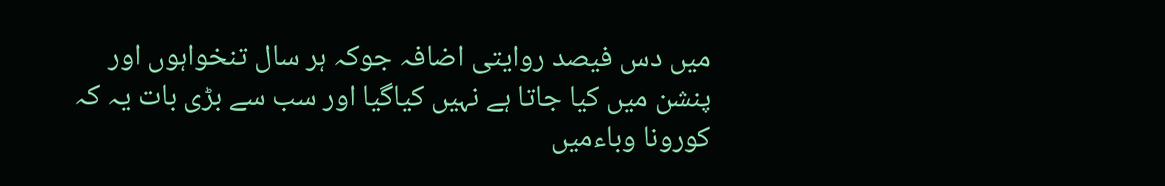میں دس فیصد روایتی اضافہ جوکہ ہر سال تنخواہوں اور پنشن میں کیا جاتا ہے نہیں کیاگیا اور سب سے بڑی بات یہ کہ کورونا وباءمیں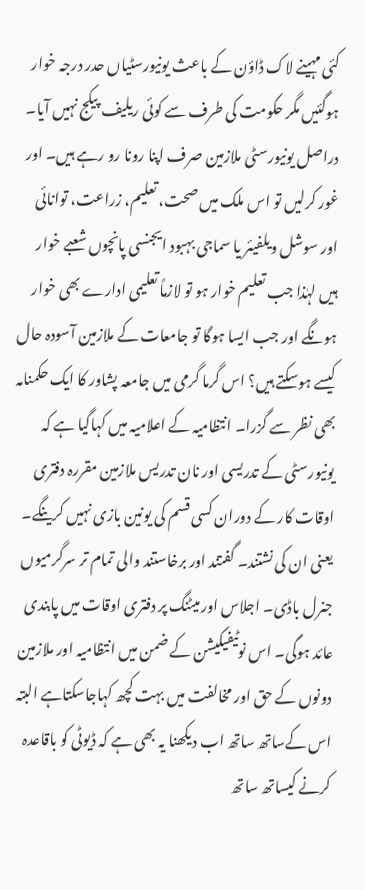کئی مہینے لاک ڈاؤن کے باعث یونیورسٹیاں حدر درجہ خوار ہوگئیں مگر حکومت کی طرف سے کوئی ریلیف پیکج نہیں آیا۔ دراصل یونیورسٹی ملازمین صرف اپنا رونا رو رہے ہیں۔ اور غور کرلیں تو اس ملک میں صحت، تعلیم، زراعت، توانائی اور سوشل ویلفیئر یا سماجی بہبود ایجنسی پانچوں شعبے خوار ہیں لہٰذا جب تعلیم خوار ہو تو لازماً تعلیمی ادارے بھی خوار ہونگے اور جب ایسا ہوگا تو جامعات کے ملازمین آسودہ حال کیسے ہوسکتے ہیں؟ اس گرما گرمی میں جامعہ پشاور کا ایک حکمنامہ بھی نظر سے گزرا۔ انتظامیہ کے اعلامیہ میں کہاگیا ہے کہ یونیورسٹی کے تدریسی اور نان تدریس ملازمین مقررہ دفتری اوقات کار کے دوران کسی قسم کی یونین بازی نہیں کرینگے۔ یعنی ان کی نشتند۔ گفتند اور برخاستند والی تمام تر سرگرمیوں جنرل باڈی۔ اجلاس اور میٹنگ پر دفتری اوقات میں پابندی عائد ہوگی۔ اس نوٹیفیکیشن کے ضمن میں انتظامیہ اور ملازمین دونوں کے حق اور مخالفت میں بہت کچھ کہاجاسکتاہے البتہ اس کےساتھ ساتھ اب دیکھنا یہ بھی ہے کہ ڈیوٹی کو باقاعدہ کرنے کیساتھ ساتھ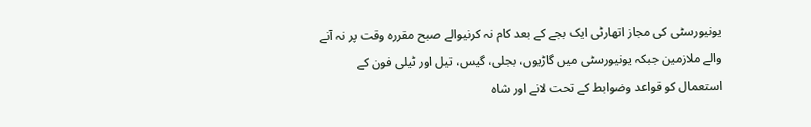یونیورسٹی کی مجاز اتھارٹی ایک بجے کے بعد کام نہ کرنیوالے صبح مقررہ وقت پر نہ آنے والے ملازمین جبکہ یونیورسٹی میں گاڑیوں، بجلی، گیس، تیل اور ٹیلی فون کے استعمال کو قواعد وضوابط کے تحت لانے اور شاہ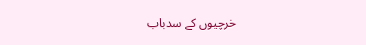خرچیوں کے سدباب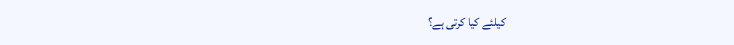کیلئے کیا کرتی ہے؟